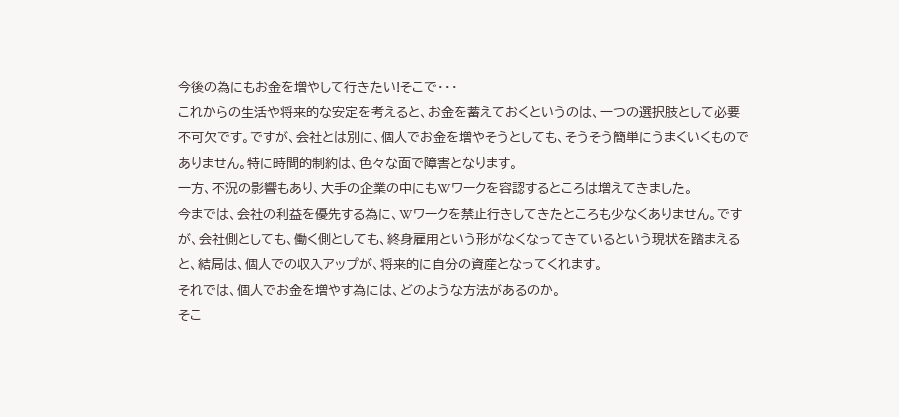今後の為にもお金を増やして行きたい!そこで・・・
これからの生活や将来的な安定を考えると、お金を蓄えておくというのは、一つの選択肢として必要不可欠です。ですが、会社とは別に、個人でお金を増やそうとしても、そうそう簡単にうまくいくものでありません。特に時間的制約は、色々な面で障害となります。
一方、不況の影響もあり、大手の企業の中にもWワークを容認するところは増えてきました。
今までは、会社の利益を優先する為に、Wワークを禁止行きしてきたところも少なくありません。ですが、会社側としても、働く側としても、終身雇用という形がなくなってきているという現状を踏まえると、結局は、個人での収入アップが、将来的に自分の資産となってくれます。
それでは、個人でお金を増やす為には、どのような方法があるのか。
そこ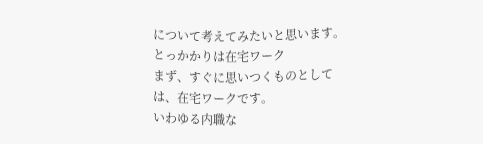について考えてみたいと思います。
とっかかりは在宅ワーク
まず、すぐに思いつくものとしては、在宅ワークです。
いわゆる内職な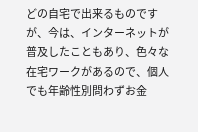どの自宅で出来るものですが、今は、インターネットが普及したこともあり、色々な在宅ワークがあるので、個人でも年齢性別問わずお金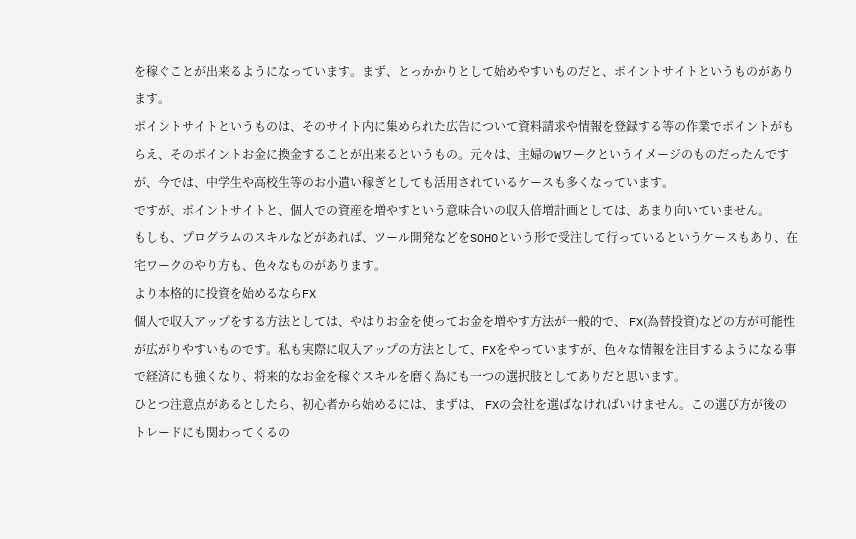を稼ぐことが出来るようになっています。まず、とっかかりとして始めやすいものだと、ポイントサイトというものがあります。
ポイントサイトというものは、そのサイト内に集められた広告について資料請求や情報を登録する等の作業でポイントがもらえ、そのポイントお金に換金することが出来るというもの。元々は、主婦のWワークというイメージのものだったんですが、今では、中学生や高校生等のお小遣い稼ぎとしても活用されているケースも多くなっています。
ですが、ポイントサイトと、個人での資産を増やすという意味合いの収入倍増計画としては、あまり向いていません。
もしも、プログラムのスキルなどがあれば、ツール開発などをSOHOという形で受注して行っているというケースもあり、在宅ワークのやり方も、色々なものがあります。
より本格的に投資を始めるならFX
個人で収入アップをする方法としては、やはりお金を使ってお金を増やす方法が一般的で、 FX(為替投資)などの方が可能性が広がりやすいものです。私も実際に収入アップの方法として、FXをやっていますが、色々な情報を注目するようになる事で経済にも強くなり、将来的なお金を稼ぐスキルを磨く為にも一つの選択肢としてありだと思います。
ひとつ注意点があるとしたら、初心者から始めるには、まずは、 FXの会社を選ばなければいけません。この選び方が後のトレードにも関わってくるの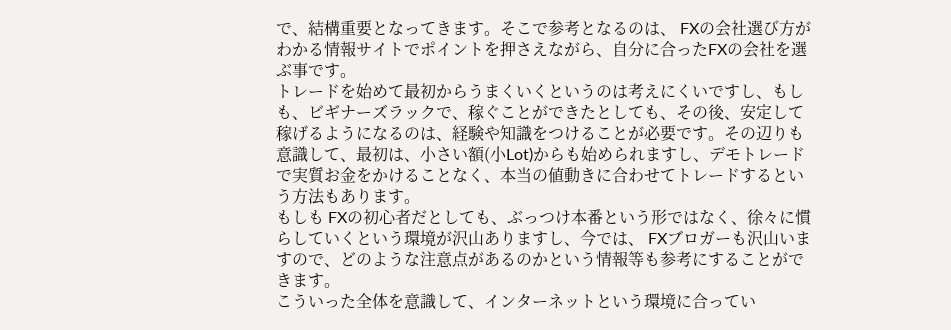で、結構重要となってきます。そこで参考となるのは、 FXの会社選び方がわかる情報サイトでポイントを押さえながら、自分に合ったFXの会社を選ぶ事です。
トレードを始めて最初からうまくいくというのは考えにくいですし、もしも、ビギナーズラックで、稼ぐことができたとしても、その後、安定して稼げるようになるのは、経験や知識をつけることが必要です。その辺りも意識して、最初は、小さい額(小Lot)からも始められますし、デモトレードで実質お金をかけることなく、本当の値動きに合わせてトレードするという方法もあります。
もしも FXの初心者だとしても、ぶっつけ本番という形ではなく、徐々に慣らしていくという環境が沢山ありますし、今では、 FXブロガーも沢山いますので、どのような注意点があるのかという情報等も参考にすることができます。
こういった全体を意識して、インターネットという環境に合ってい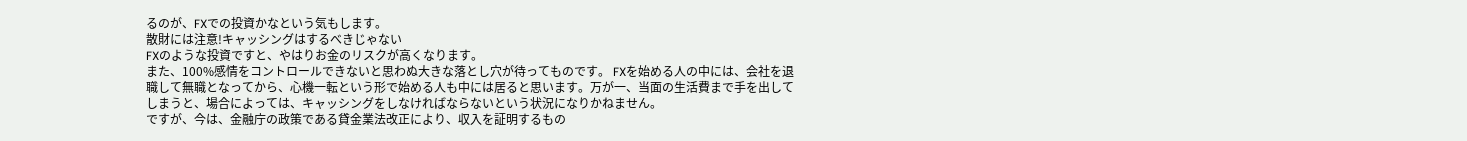るのが、FXでの投資かなという気もします。
散財には注意!キャッシングはするべきじゃない
FXのような投資ですと、やはりお金のリスクが高くなります。
また、100%感情をコントロールできないと思わぬ大きな落とし穴が待ってものです。 FXを始める人の中には、会社を退職して無職となってから、心機一転という形で始める人も中には居ると思います。万が一、当面の生活費まで手を出してしまうと、場合によっては、キャッシングをしなければならないという状況になりかねません。
ですが、今は、金融庁の政策である貸金業法改正により、収入を証明するもの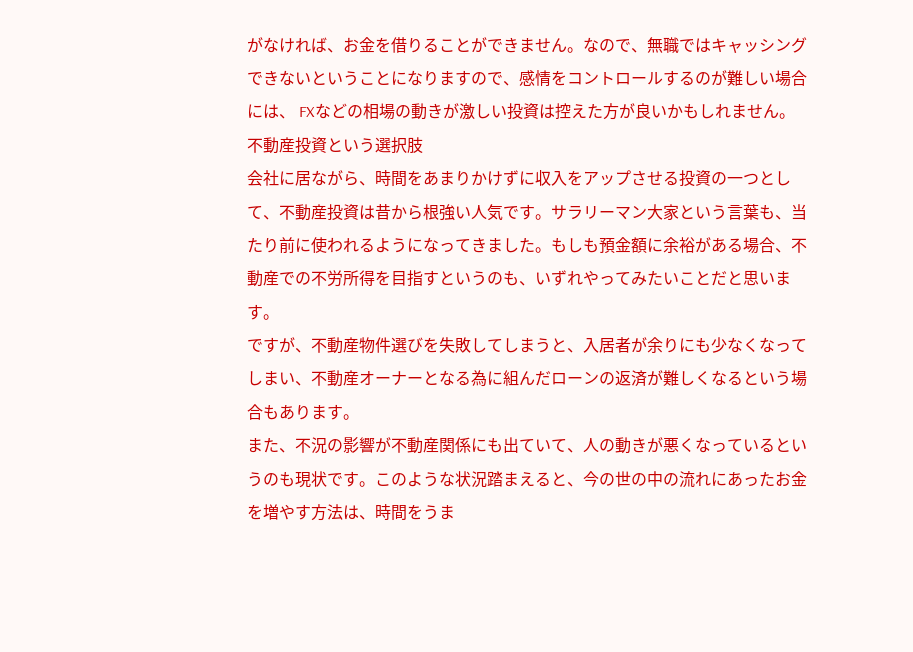がなければ、お金を借りることができません。なので、無職ではキャッシングできないということになりますので、感情をコントロールするのが難しい場合には、 FXなどの相場の動きが激しい投資は控えた方が良いかもしれません。
不動産投資という選択肢
会社に居ながら、時間をあまりかけずに収入をアップさせる投資の一つとして、不動産投資は昔から根強い人気です。サラリーマン大家という言葉も、当たり前に使われるようになってきました。もしも預金額に余裕がある場合、不動産での不労所得を目指すというのも、いずれやってみたいことだと思います。
ですが、不動産物件選びを失敗してしまうと、入居者が余りにも少なくなってしまい、不動産オーナーとなる為に組んだローンの返済が難しくなるという場合もあります。
また、不況の影響が不動産関係にも出ていて、人の動きが悪くなっているというのも現状です。このような状況踏まえると、今の世の中の流れにあったお金を増やす方法は、時間をうま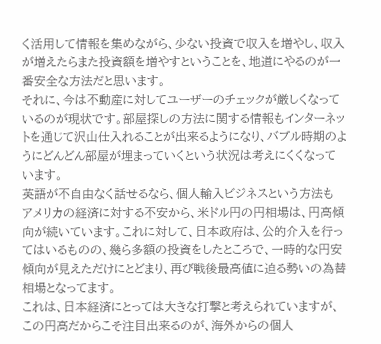く活用して情報を集めながら、少ない投資で収入を増やし、収入が増えたらまた投資額を増やすということを、地道にやるのが一番安全な方法だと思います。
それに、今は不動産に対してユーザーのチェックが厳しくなっているのが現状です。部屋探しの方法に関する情報もインターネットを通じて沢山仕入れることが出来るようになり、バブル時期のようにどんどん部屋が埋まっていくという状況は考えにくくなっています。
英語が不自由なく話せるなら、個人輸入ビジネスという方法も
アメリカの経済に対する不安から、米ドル円の円相場は、円高傾向が続いています。これに対して、日本政府は、公的介入を行ってはいるものの、幾ら多額の投資をしたところで、一時的な円安傾向が見えただけにとどまり、再び戦後最高値に迫る勢いの為替相場となってます。
これは、日本経済にとっては大きな打撃と考えられていますが、この円高だからこそ注目出来るのが、海外からの個人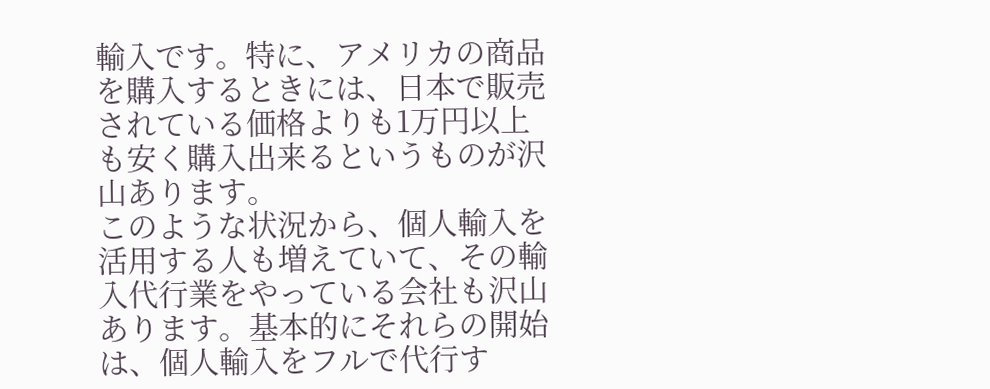輸入です。特に、アメリカの商品を購入するときには、日本で販売されている価格よりも1万円以上も安く購入出来るというものが沢山あります。
このような状況から、個人輸入を活用する人も増えていて、その輸入代行業をやっている会社も沢山あります。基本的にそれらの開始は、個人輸入をフルで代行す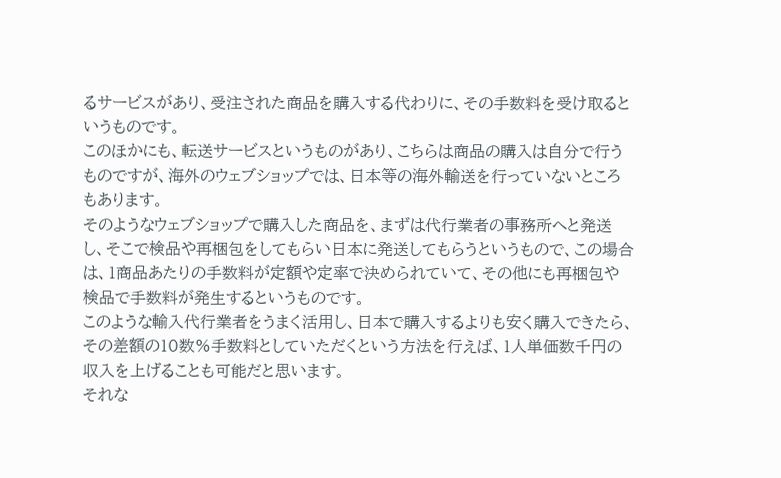るサービスがあり、受注された商品を購入する代わりに、その手数料を受け取るというものです。
このほかにも、転送サービスというものがあり、こちらは商品の購入は自分で行うものですが、海外のウェブショップでは、日本等の海外輸送を行っていないところもあります。
そのようなウェブショップで購入した商品を、まずは代行業者の事務所へと発送し、そこで検品や再梱包をしてもらい日本に発送してもらうというもので、この場合は、1商品あたりの手数料が定額や定率で決められていて、その他にも再梱包や検品で手数料が発生するというものです。
このような輸入代行業者をうまく活用し、日本で購入するよりも安く購入できたら、その差額の10数%手数料としていただくという方法を行えば、1人単価数千円の収入を上げることも可能だと思います。
それな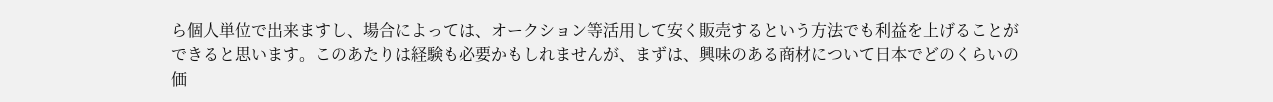ら個人単位で出来ますし、場合によっては、オークション等活用して安く販売するという方法でも利益を上げることができると思います。このあたりは経験も必要かもしれませんが、まずは、興味のある商材について日本でどのくらいの価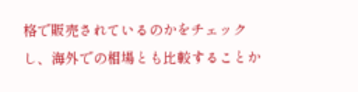格で販売されているのかをチェックし、海外での相場とも比較することか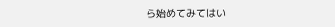ら始めてみてはい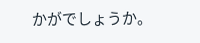かがでしょうか。